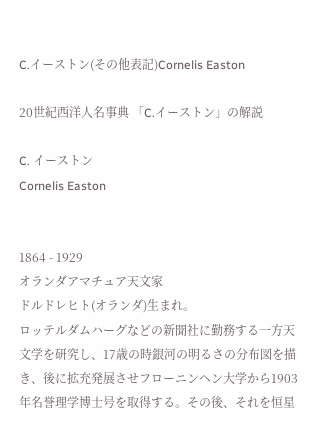C.イーストン(その他表記)Cornelis Easton

20世紀西洋人名事典 「C.イーストン」の解説

C. イーストン
Cornelis Easton


1864 - 1929
オランダアマチュア天文家
ドルドレヒト(オランダ)生まれ。
ロッテルダムハーグなどの新聞社に勤務する一方天文学を研究し、17歳の時銀河の明るさの分布図を描き、後に拡充発展させフローニンヘン大学から1903年名誉理学博士号を取得する。その後、それを恒星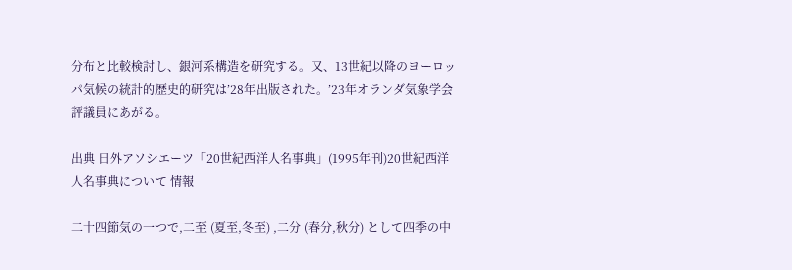分布と比較検討し、銀河系構造を研究する。又、13世紀以降のヨーロッパ気候の統計的歴史的研究は’28年出版された。’23年オランダ気象学会評議員にあがる。

出典 日外アソシエーツ「20世紀西洋人名事典」(1995年刊)20世紀西洋人名事典について 情報

二十四節気の一つで,二至 (夏至,冬至) ,二分 (春分,秋分) として四季の中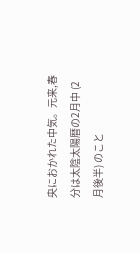央におかれた中気。元来,春分は太陰太陽暦の2月中 (2月後半) のこと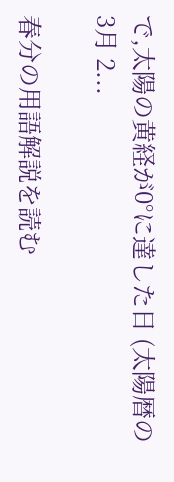で,太陽の黄経が0°に達した日 (太陽暦の3月 2...

春分の用語解説を読む